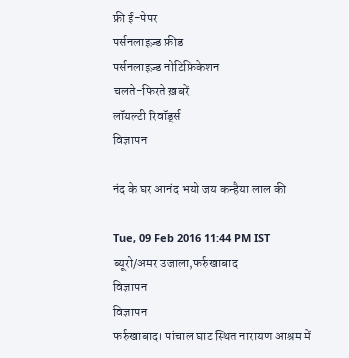फ्री ई-पेपर
पर्सनलाइज़्ड फ़ीड
पर्सनलाइज़्ड नोटिफ़िकेशन
चलते-फिरते ख़बरें
लॉयल्टी रिवॉर्ड्स
विज्ञापन

नंद के घर आनंद भयो जय कन्हैया लाल की

Tue, 09 Feb 2016 11:44 PM IST
ब्यूरो/अमर उजाला,फर्रुखाबाद
विज्ञापन
विज्ञापन
फर्रुखाबाद। पांचाल घाट स्थित नारायण आश्रम में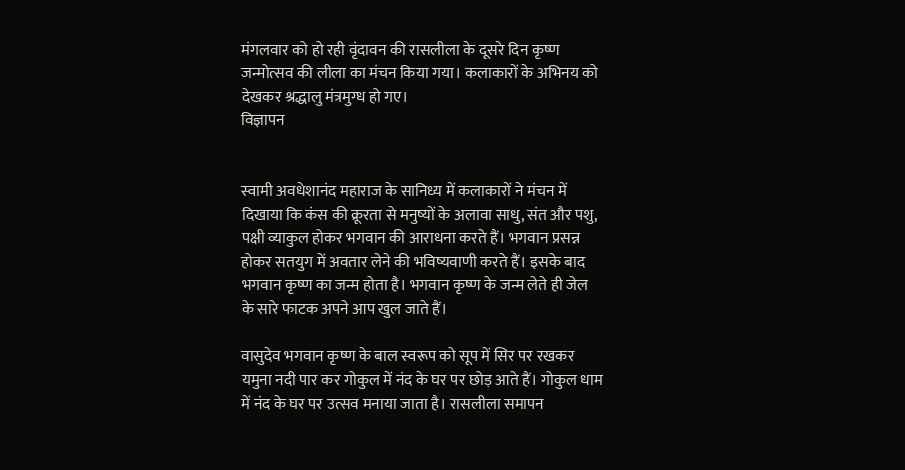मंगलवार को हो रही वृंदावन की रासलीला के दूसरे दिन कृष्ण जन्मोत्सव की लीला का मंचन किया गया। कलाकारों के अभिनय को देखकर श्रद्धालु मंत्रमुग्ध हो गए।
विज्ञापन


स्वामी अवधेशानंद महाराज के सानिध्य में कलाकारों ने मंचन में दिखाया कि कंस की क्रूरता से मनुष्यों के अलावा साधु, संत और पशु, पक्षी व्याकुल होकर भगवान की आराधना करते हैं। भगवान प्रसन्न होकर सतयुग में अवतार लेने की भविष्यवाणी करते हैं। इसके बाद भगवान कृष्ण का जन्म होता है। भगवान कृष्ण के जन्म लेते ही जेल के सारे फाटक अपने आप खुल जाते हैं।

वासुदेव भगवान कृष्ण के बाल स्वरूप को सूप में सिर पर रखकर यमुना नदी पार कर गोकुल में नंद के घर पर छोड़ आते हैं। गोकुल धाम में नंद के घर पर उत्सव मनाया जाता है। रासलीला समापन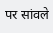पर सांवले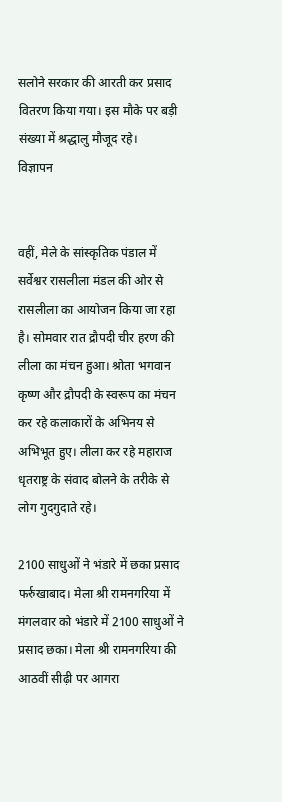सलोने सरकार की आरती कर प्रसाद वितरण किया गया। इस मौके पर बड़ी संख्या में श्रद्धालु मौजूद रहे।
विज्ञापन


वहीं, मेले के सांस्कृतिक पंडाल में सर्वेश्वर रासलीला मंडल की ओर से रासलीला का आयोजन किया जा रहा है। सोमवार रात द्रौपदी चीर हरण की लीला का मंचन हुआ। श्रोता भगवान कृष्ण और द्रौपदी के स्वरूप का मंचन कर रहे कलाकारों के अभिनय से अभिभूत हुए। लीला कर रहे महाराज धृतराष्ट्र के संवाद बोलने के तरीके से लोग गुदगुदाते रहे।

2100 साधुओं ने भंडारे में छका प्रसाद
फर्रुखाबाद। मेला श्री रामनगरिया में मंगलवार को भंडारे में 2100 साधुओं ने प्रसाद छका। मेला श्री रामनगरिया की आठवीं सीढ़ी पर आगरा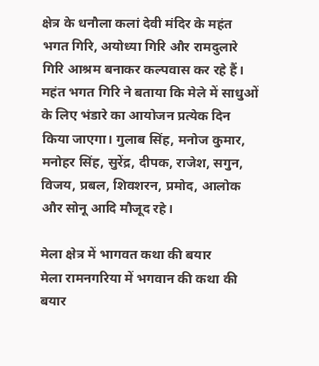क्षेत्र के धनौला कलां देवी मंदिर के महंत भगत गिरि, अयोध्या गिरि और रामदुलारे गिरि आश्रम बनाकर कल्पवास कर रहे हैं। महंत भगत गिरि ने बताया कि मेले में साधुओं के लिए भंडारे का आयोजन प्रत्येक दिन किया जाएगा। गुलाब सिंह, मनोज कुमार, मनोहर सिंह, सुरेंद्र, दीपक, राजेश, सगुन, विजय, प्रबल, शिवशरन, प्रमोद, आलोक और सोनू आदि मौजूद रहे।

मेला क्षेत्र में भागवत कथा की बयार
मेला रामनगरिया में भगवान की कथा की बयार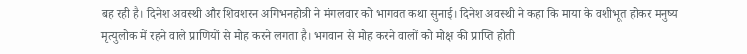बह रही है। दिनेश अवस्थी और शिवशरन अगिभनहोत्री ने मंगलवार को भागवत कथा सुनाई। दिनेश अवस्थी ने कहा कि माया के वशीभूत होकर मनुष्य मृत्युलोक में रहने वाले प्राणियों से मोह करने लगता है। भगवान से मोह करने वालों को मोक्ष की प्राप्ति होती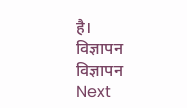है।
विज्ञापन
विज्ञापन
Next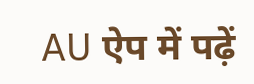AU ऐप में पढ़ें